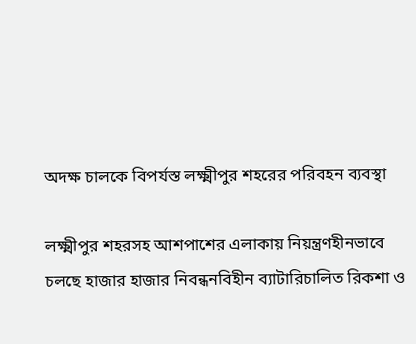অদক্ষ চালকে বিপর্যস্ত লক্ষ্মীপুর শহরের পরিবহন ব্যবস্থা

লক্ষ্মীপুর শহরসহ আশপাশের এলাকায় নিয়ন্ত্রণহীনভাবে চলছে হাজার হাজার নিবন্ধনবিহীন ব্যাটারিচালিত রিকশা ও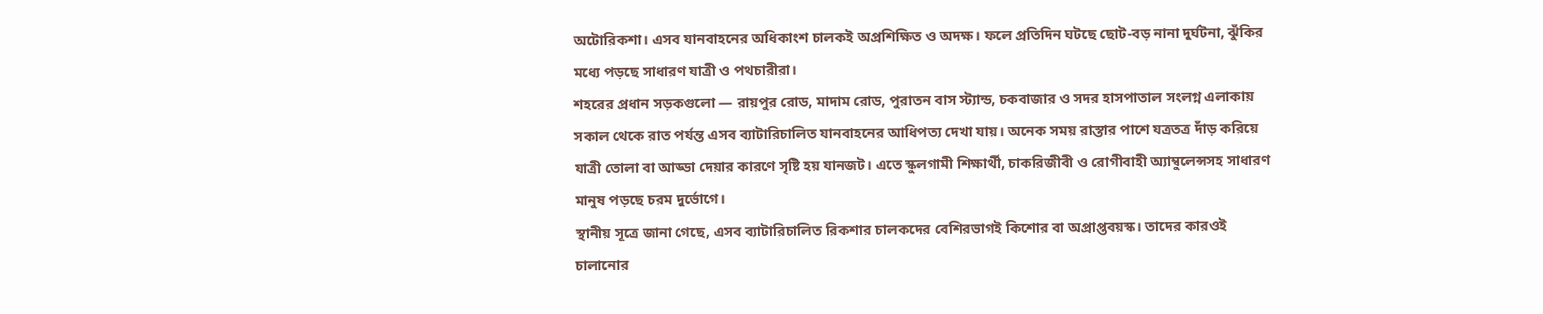অটোরিকশা। এসব যানবাহনের অধিকাংশ চালকই অপ্রশিক্ষিত ও অদক্ষ। ফলে প্রতিদিন ঘটছে ছোট-বড় নানা দুর্ঘটনা, ঝুঁকির মধ্যে পড়ছে সাধারণ যাত্রী ও পথচারীরা।
শহরের প্রধান সড়কগুলো — রায়পুর রোড, মাদাম রোড, পুরাতন বাস স্ট্যান্ড, চকবাজার ও সদর হাসপাতাল সংলগ্ন এলাকায় সকাল থেকে রাত পর্যন্ত এসব ব্যাটারিচালিত যানবাহনের আধিপত্য দেখা যায়। অনেক সময় রাস্তার পাশে যত্রতত্র দাঁড় করিয়ে যাত্রী তোলা বা আড্ডা দেয়ার কারণে সৃষ্টি হয় যানজট। এতে স্কুলগামী শিক্ষার্থী, চাকরিজীবী ও রোগীবাহী অ্যাম্বুলেন্সসহ সাধারণ মানুষ পড়ছে চরম দুর্ভোগে।
স্থানীয় সূত্রে জানা গেছে, এসব ব্যাটারিচালিত রিকশার চালকদের বেশিরভাগই কিশোর বা অপ্রাপ্তবয়স্ক। তাদের কারওই চালানোর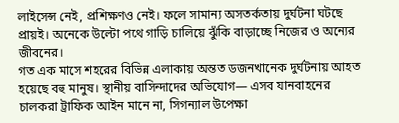লাইসেন্স নেই, প্রশিক্ষণও নেই। ফলে সামান্য অসতর্কতায় দুর্ঘটনা ঘটছে প্রায়ই। অনেকে উল্টো পথে গাড়ি চালিয়ে ঝুঁকি বাড়াচ্ছে নিজের ও অন্যের জীবনের।
গত এক মাসে শহরের বিভিন্ন এলাকায় অন্তত ডজনখানেক দুর্ঘটনায় আহত হয়েছে বহু মানুষ। স্থানীয় বাসিন্দাদের অভিযোগ— এসব যানবাহনের চালকরা ট্রাফিক আইন মানে না, সিগন্যাল উপেক্ষা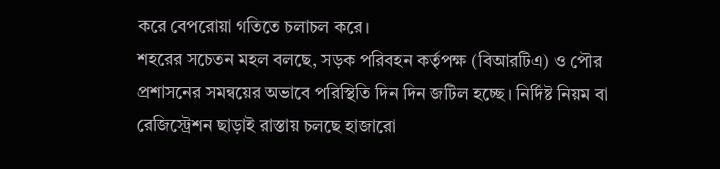করে বেপরোয়া গতিতে চলাচল করে।
শহরের সচেতন মহল বলছে, সড়ক পরিবহন কর্তৃপক্ষ (বিআরটিএ) ও পৌর প্রশাসনের সমন্বয়ের অভাবে পরিস্থিতি দিন দিন জটিল হচ্ছে। নির্দিষ্ট নিয়ম বা রেজিস্ট্রেশন ছাড়াই রাস্তায় চলছে হাজারো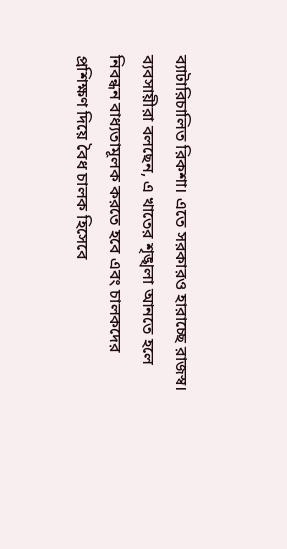ব্যাটারিচালিত রিকশা। এতে সরকারও হারাচ্ছে রাজস্ব।
ব্যবসায়ীরা বলছেন, এ খাতের শৃঙ্খলা আনতে হলে নিবন্ধন বাধ্যতামূলক করতে হবে এবং চালকদের প্রশিক্ষণ দিয়ে বৈধ চালক হিসেবে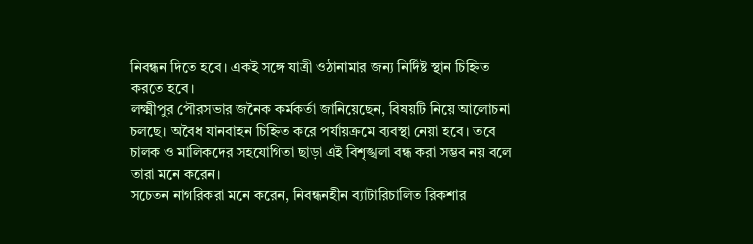নিবন্ধন দিতে হবে। একই সঙ্গে যাত্রী ওঠানামার জন্য নির্দিষ্ট স্থান চিহ্নিত করতে হবে।
লক্ষ্মীপুর পৌরসভার জনৈক কর্মকর্তা জানিয়েছেন, বিষয়টি নিয়ে আলোচনা চলছে। অবৈধ যানবাহন চিহ্নিত করে পর্যায়ক্রমে ব্যবস্থা নেয়া হবে। তবে চালক ও মালিকদের সহযোগিতা ছাড়া এই বিশৃঙ্খলা বন্ধ করা সম্ভব নয় বলে তারা মনে করেন।
সচেতন নাগরিকরা মনে করেন, নিবন্ধনহীন ব্যাটারিচালিত রিকশার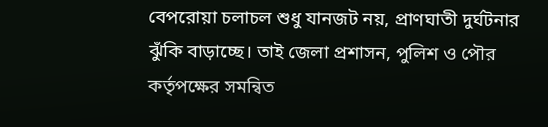বেপরোয়া চলাচল শুধু যানজট নয়, প্রাণঘাতী দুর্ঘটনার ঝুঁকি বাড়াচ্ছে। তাই জেলা প্রশাসন, পুলিশ ও পৌর কর্তৃপক্ষের সমন্বিত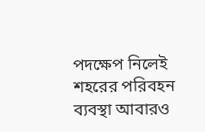পদক্ষেপ নিলেই শহরের পরিবহন ব্যবস্থা আবারও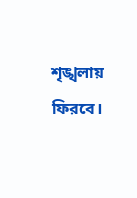শৃঙ্খলায় ফিরবে।